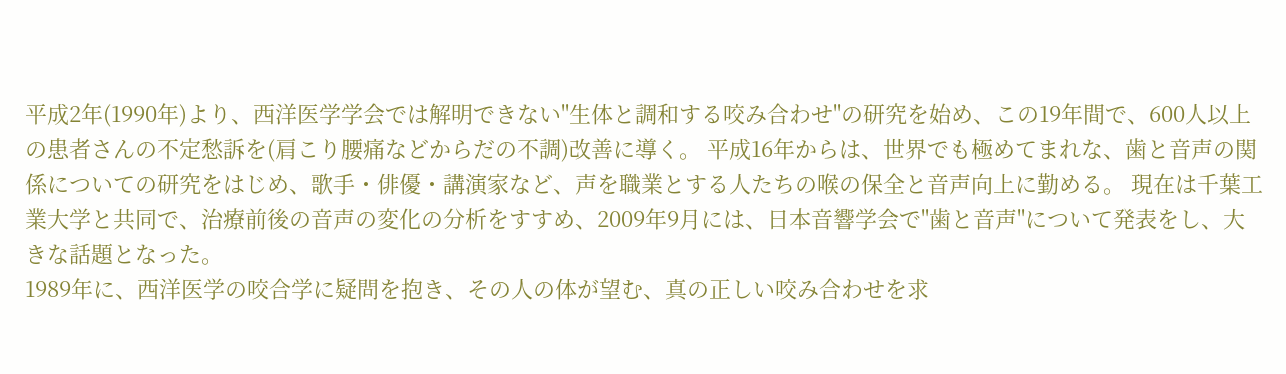平成2年(1990年)より、西洋医学学会では解明できない"生体と調和する咬み合わせ"の研究を始め、この19年間で、600人以上の患者さんの不定愁訴を(肩こり腰痛などからだの不調)改善に導く。 平成16年からは、世界でも極めてまれな、歯と音声の関係についての研究をはじめ、歌手・俳優・講演家など、声を職業とする人たちの喉の保全と音声向上に勤める。 現在は千葉工業大学と共同で、治療前後の音声の変化の分析をすすめ、2009年9月には、日本音響学会で"歯と音声"について発表をし、大きな話題となった。
1989年に、西洋医学の咬合学に疑問を抱き、その人の体が望む、真の正しい咬み合わせを求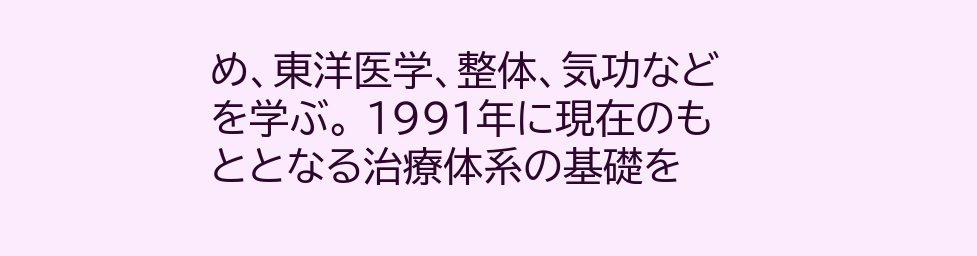め、東洋医学、整体、気功などを学ぶ。 1991年に現在のもととなる治療体系の基礎を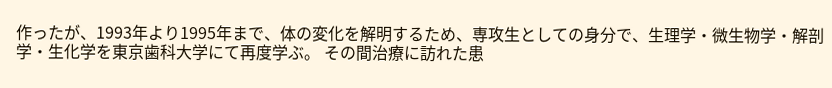作ったが、1993年より1995年まで、体の変化を解明するため、専攻生としての身分で、生理学・微生物学・解剖学・生化学を東京歯科大学にて再度学ぶ。 その間治療に訪れた患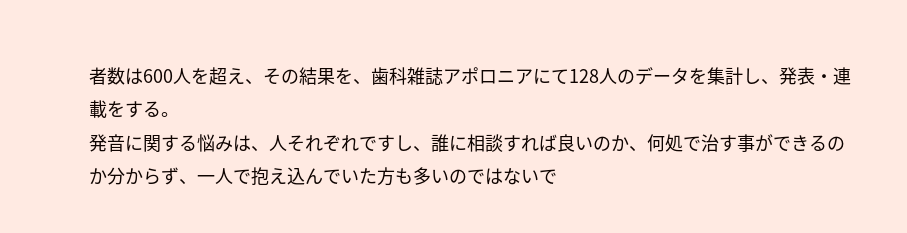者数は600人を超え、その結果を、歯科雑誌アポロニアにて128人のデータを集計し、発表・連載をする。
発音に関する悩みは、人それぞれですし、誰に相談すれば良いのか、何処で治す事ができるのか分からず、一人で抱え込んでいた方も多いのではないで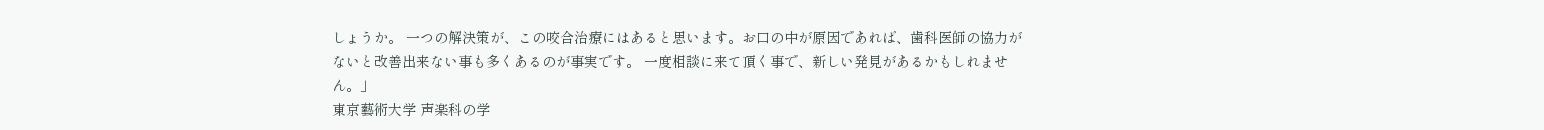しょうか。 一つの解決策が、この咬合治療にはあると思います。お口の中が原因であれば、歯科医師の協力がないと改善出来ない事も多くあるのが事実です。 一度相談に来て頂く事で、新しい発見があるかもしれません。」
東京藝術大学 声楽科の学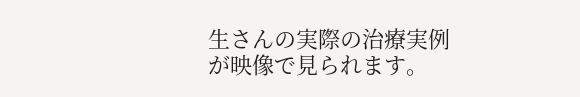生さんの実際の治療実例が映像で見られます。